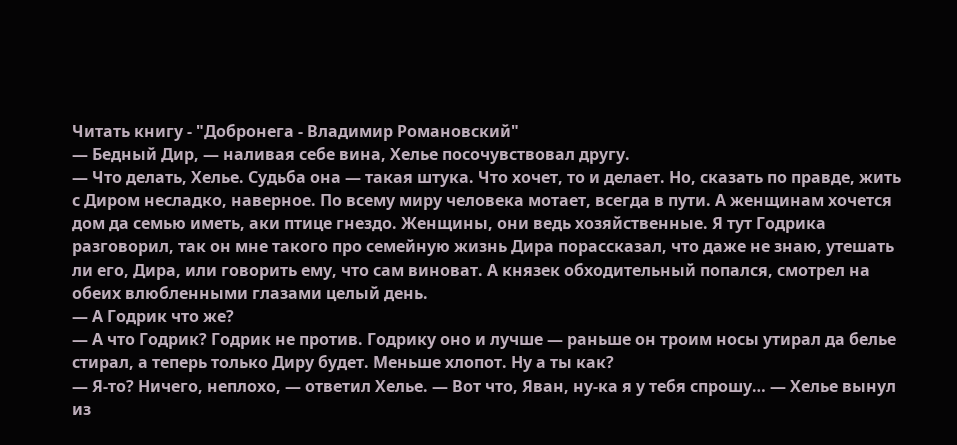Читать книгу - "Добронега - Владимир Романовский"
— Бедный Дир, — наливая себе вина, Хелье посочувствовал другу.
— Что делать, Хелье. Судьба она — такая штука. Что хочет, то и делает. Но, сказать по правде, жить с Диром несладко, наверное. По всему миру человека мотает, всегда в пути. А женщинам хочется дом да семью иметь, аки птице гнездо. Женщины, они ведь хозяйственные. Я тут Годрика разговорил, так он мне такого про семейную жизнь Дира порассказал, что даже не знаю, утешать ли его, Дира, или говорить ему, что сам виноват. А князек обходительный попался, смотрел на обеих влюбленными глазами целый день.
— А Годрик что же?
— А что Годрик? Годрик не против. Годрику оно и лучше — раньше он троим носы утирал да белье стирал, а теперь только Диру будет. Меньше хлопот. Ну а ты как?
— Я-то? Ничего, неплохо, — ответил Хелье. — Вот что, Яван, ну-ка я у тебя спрошу… — Хелье вынул из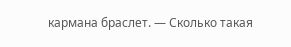кармана браслет. — Сколько такая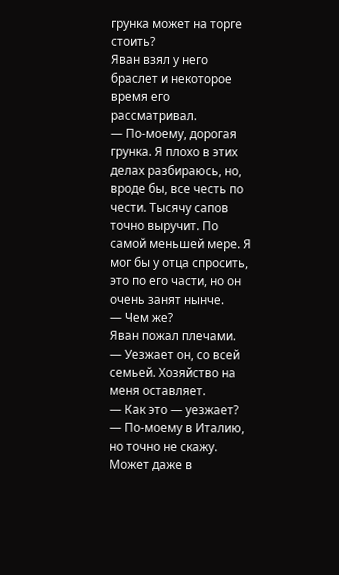грунка может на торге стоить?
Яван взял у него браслет и некоторое время его рассматривал.
— По-моему, дорогая грунка. Я плохо в этих делах разбираюсь, но, вроде бы, все честь по чести. Тысячу сапов точно выручит. По самой меньшей мере. Я мог бы у отца спросить, это по его части, но он очень занят нынче.
— Чем же?
Яван пожал плечами.
— Уезжает он, со всей семьей. Хозяйство на меня оставляет.
— Как это — уезжает?
— По-моему в Италию, но точно не скажу. Может даже в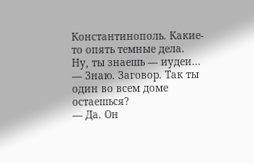Константинополь. Какие-то опять темные дела. Ну, ты знаешь — иудеи…
— Знаю. Заговор. Так ты один во всем доме остаешься?
— Да. Он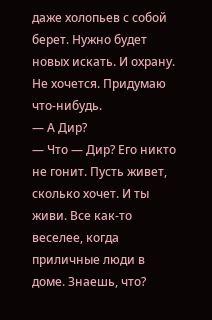даже холопьев с собой берет. Нужно будет новых искать. И охрану. Не хочется. Придумаю что-нибудь.
— А Дир?
— Что — Дир? Его никто не гонит. Пусть живет, сколько хочет. И ты живи. Все как-то веселее, когда приличные люди в доме. Знаешь, что?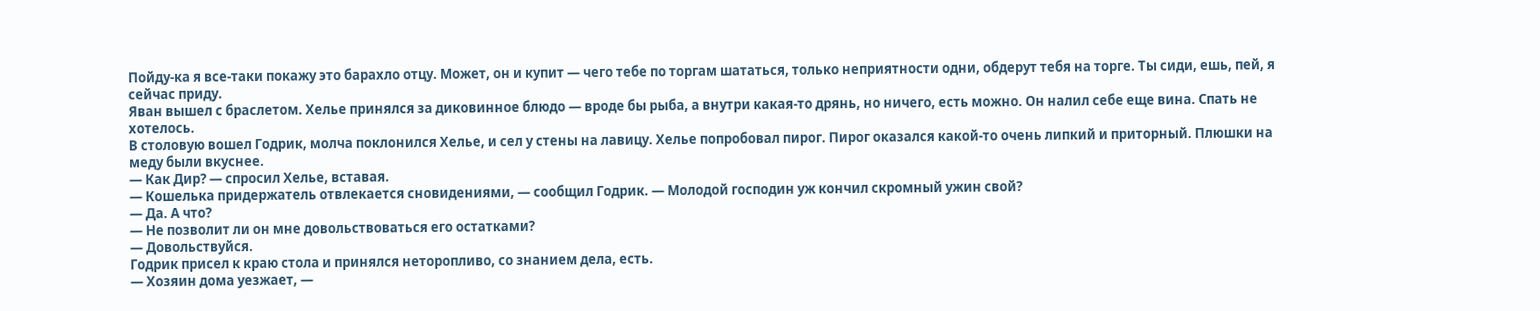Пойду-ка я все-таки покажу это барахло отцу. Может, он и купит — чего тебе по торгам шататься, только неприятности одни, обдерут тебя на торге. Ты сиди, ешь, пей, я сейчас приду.
Яван вышел с браслетом. Хелье принялся за диковинное блюдо — вроде бы рыба, а внутри какая-то дрянь, но ничего, есть можно. Он налил себе еще вина. Спать не хотелось.
В столовую вошел Годрик, молча поклонился Хелье, и сел у стены на лавицу. Хелье попробовал пирог. Пирог оказался какой-то очень липкий и приторный. Плюшки на меду были вкуснее.
— Как Дир? — спросил Хелье, вставая.
— Кошелька придержатель отвлекается сновидениями, — сообщил Годрик. — Молодой господин уж кончил скромный ужин свой?
— Да. А что?
— Не позволит ли он мне довольствоваться его остатками?
— Довольствуйся.
Годрик присел к краю стола и принялся неторопливо, со знанием дела, есть.
— Хозяин дома уезжает, —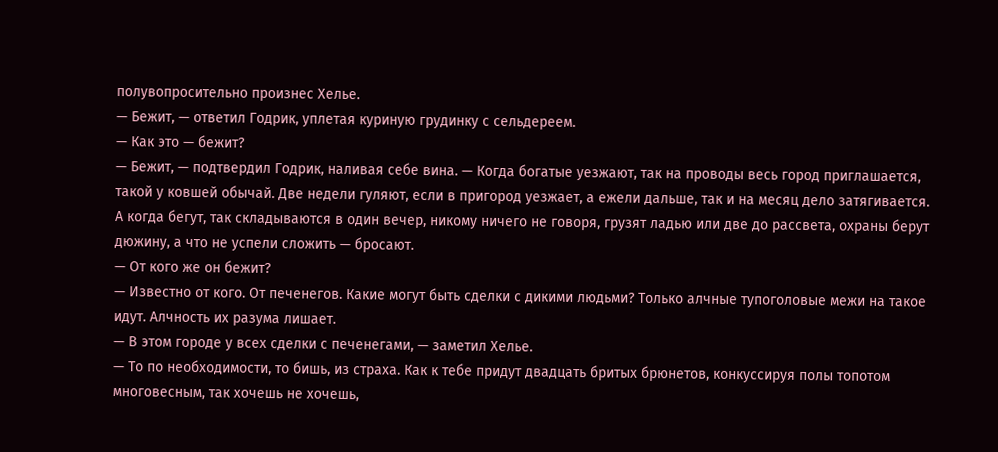полувопросительно произнес Хелье.
— Бежит, — ответил Годрик, уплетая куриную грудинку с сельдереем.
— Как это — бежит?
— Бежит, — подтвердил Годрик, наливая себе вина. — Когда богатые уезжают, так на проводы весь город приглашается, такой у ковшей обычай. Две недели гуляют, если в пригород уезжает, а ежели дальше, так и на месяц дело затягивается. А когда бегут, так складываются в один вечер, никому ничего не говоря, грузят ладью или две до рассвета, охраны берут дюжину, а что не успели сложить — бросают.
— От кого же он бежит?
— Известно от кого. От печенегов. Какие могут быть сделки с дикими людьми? Только алчные тупоголовые межи на такое идут. Алчность их разума лишает.
— В этом городе у всех сделки с печенегами, — заметил Хелье.
— То по необходимости, то бишь, из страха. Как к тебе придут двадцать бритых брюнетов, конкуссируя полы топотом многовесным, так хочешь не хочешь,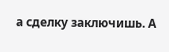а сделку заключишь. А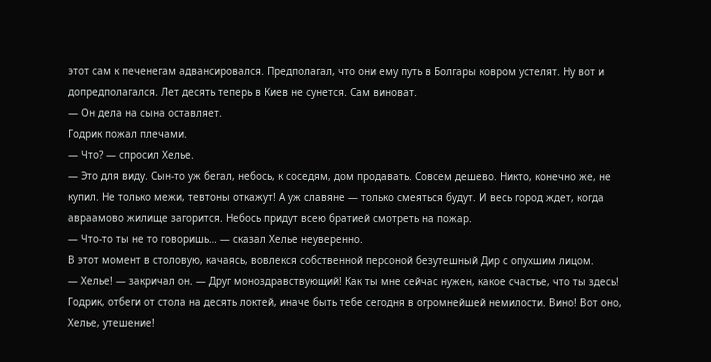этот сам к печенегам адвансировался. Предполагал, что они ему путь в Болгары ковром устелят. Ну вот и допредполагался. Лет десять теперь в Киев не сунется. Сам виноват.
— Он дела на сына оставляет.
Годрик пожал плечами.
— Что? — спросил Хелье.
— Это для виду. Сын-то уж бегал, небось, к соседям, дом продавать. Совсем дешево. Никто, конечно же, не купил. Не только межи, тевтоны откажут! А уж славяне — только смеяться будут. И весь город ждет, когда авраамово жилище загорится. Небось придут всею братией смотреть на пожар.
— Что-то ты не то говоришь… — сказал Хелье неуверенно.
В этот момент в столовую, качаясь, вовлекся собственной персоной безутешный Дир с опухшим лицом.
— Хелье! — закричал он. — Друг моноздравствующий! Как ты мне сейчас нужен, какое счастье, что ты здесь! Годрик, отбеги от стола на десять локтей, иначе быть тебе сегодня в огромнейшей немилости. Вино! Вот оно, Хелье, утешение!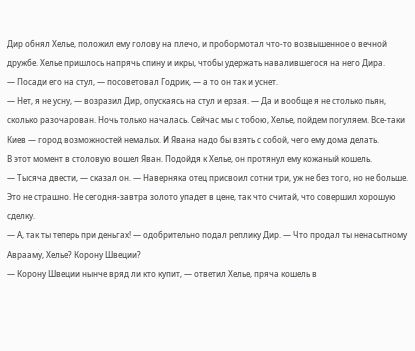Дир обнял Хелье, положил ему голову на плечо, и пробормотал что-то возвышенное о вечной дружбе. Хелье пришлось напрячь спину и икры, чтобы удержать навалившегося на него Дира.
— Посади его на стул, — посоветовал Годрик, — а то он так и уснет.
— Нет, я не усну, — возразил Дир, опускаясь на стул и ерзая. — Да и вообще я не столько пьян, сколько разочарован. Ночь только началась. Сейчас мы с тобою, Хелье, пойдем погуляем. Все-таки Киев — город возможностей немалых. И Явана надо бы взять с собой, чего ему дома делать.
В этот момент в столовую вошел Яван. Подойдя к Хелье, он протянул ему кожаный кошель.
— Тысяча двести, — сказал он. — Наверняка отец присвоил сотни три, уж не без того, но не больше. Это не страшно. Не сегодня-завтра золото упадет в цене, так что считай, что совершил хорошую сделку.
— А, так ты теперь при деньгах! — одобрительно подал реплику Дир. — Что продал ты ненасытному Аврааму, Хелье? Корону Швеции?
— Корону Швеции нынче вряд ли кто купит, — ответил Хелье, пряча кошель в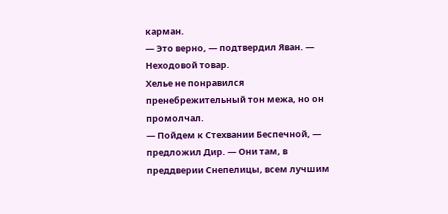карман.
— Это верно, — подтвердил Яван. — Неходовой товар.
Хелье не понравился пренебрежительный тон межа, но он промолчал.
— Пойдем к Стехвании Беспечной, — предложил Дир. — Они там, в преддверии Снепелицы, всем лучшим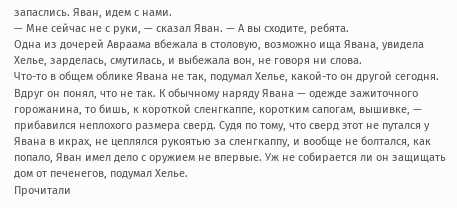запаслись. Яван, идем с нами.
— Мне сейчас не с руки, — сказал Яван. — А вы сходите, ребята.
Одна из дочерей Авраама вбежала в столовую, возможно ища Явана, увидела Хелье, зарделась, смутилась, и выбежала вон, не говоря ни слова.
Что-то в общем облике Явана не так, подумал Хелье, какой-то он другой сегодня.
Вдруг он понял, что не так. К обычному наряду Явана — одежде зажиточного горожанина, то бишь, к короткой сленгкаппе, коротким сапогам, вышивке, — прибавился неплохого размера сверд. Судя по тому, что сверд этот не путался у Явана в икрах, не цеплялся рукоятью за сленгкаппу, и вообще не болтался, как попало, Яван имел дело с оружием не впервые. Уж не собирается ли он защищать дом от печенегов, подумал Хелье.
Прочитали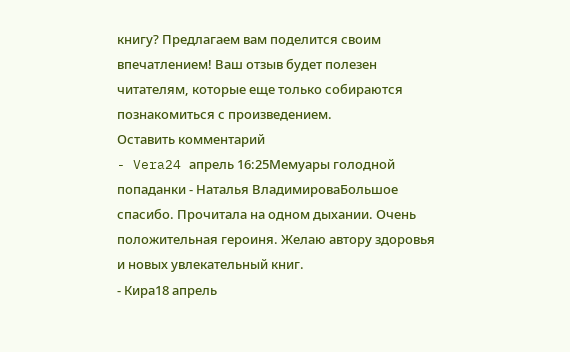книгу? Предлагаем вам поделится своим впечатлением! Ваш отзыв будет полезен читателям, которые еще только собираются познакомиться с произведением.
Оставить комментарий
- Vera24 апрель 16:25Мемуары голодной попаданки - Наталья ВладимироваБольшое спасибо. Прочитала на одном дыхании. Очень положительная героиня. Желаю автору здоровья и новых увлекательный книг.
- Кира18 апрель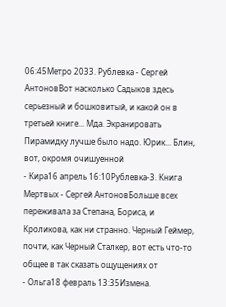06:45Метро 2033. Рублевка - Сергей АнтоновВот насколько Садыков здесь серьезный и бошковитый, и какой он в третьей книге... Мда. Экранировать Пирамидку лучше было надо. Юрик... Блин, вот, окромя очишуенной
- Кира16 апрель 16:10Рублевка-3. Книга Мертвых - Сергей АнтоновБольше всех переживала за Степана, Бориса, и Кроликова, как ни странно. Черный Геймер, почти, как Черный Сталкер, вот есть что-то общее в так сказать ощущениях от
- Ольга18 февраль 13:35Измена.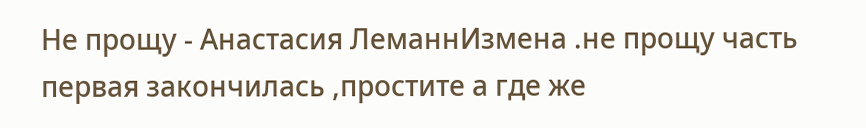Не прощу - Анастасия ЛеманнИзмена .не прощу часть первая закончилась ,простите а где же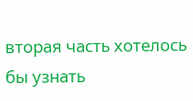вторая часть хотелось бы узнать